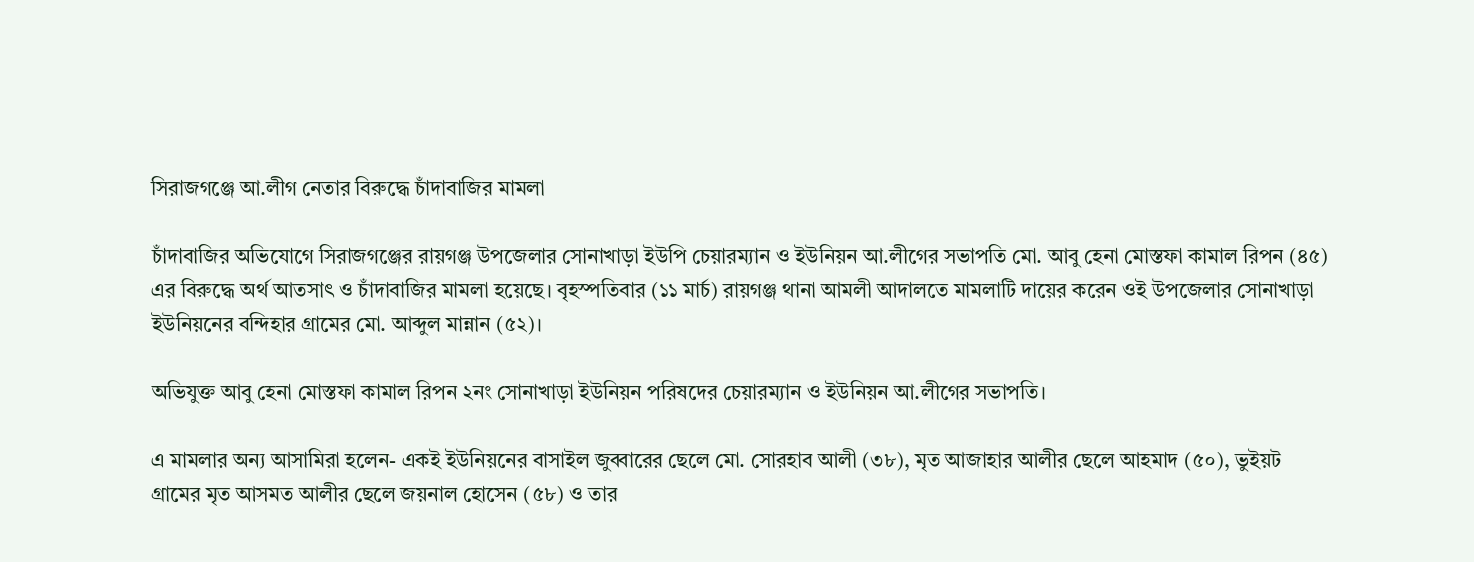সিরাজগঞ্জে আ.লীগ নেতার বিরুদ্ধে চাঁদাবাজির মামলা

চাঁদাবাজির অভিযোগে সিরাজগঞ্জের রায়গঞ্জ উপজেলার সোনাখাড়া ইউপি চেয়ারম্যান ও ইউনিয়ন আ.লীগের সভাপতি মো. আবু হেনা মোস্তফা কামাল রিপন (৪৫) এর বিরুদ্ধে অর্থ আতসাৎ ও চাঁদাবাজির মামলা হয়েছে। বৃহস্পতিবার (১১ মার্চ) রায়গঞ্জ থানা আমলী আদালতে মামলাটি দায়ের করেন ওই উপজেলার সোনাখাড়া ইউনিয়নের বন্দিহার গ্রামের মো. আব্দুল মান্নান (৫২)।

অভিযুক্ত আবু হেনা মোস্তফা কামাল রিপন ২নং সোনাখাড়া ইউনিয়ন পরিষদের চেয়ারম্যান ও ইউনিয়ন আ.লীগের সভাপতি।

এ মামলার অন্য আসামিরা হলেন- একই ইউনিয়নের বাসাইল জুব্বারের ছেলে মো. সোরহাব আলী (৩৮), মৃত আজাহার আলীর ছেলে আহমাদ (৫০), ভুইয়ট গ্রামের মৃত আসমত আলীর ছেলে জয়নাল হোসেন (৫৮) ও তার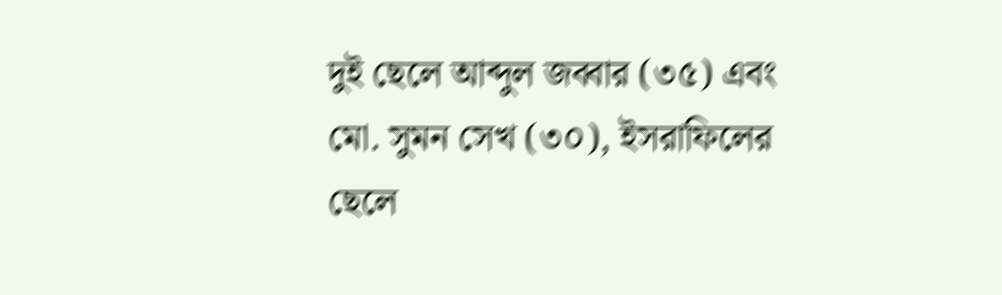দুই ছেলে আব্দুল জব্বার (৩৫) এবং মো. সুমন সেখ (৩০), ইসরাফিলের ছেলে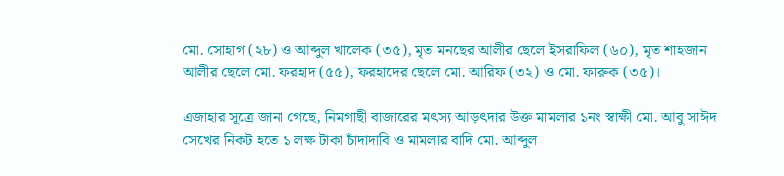মো. সোহাগ (২৮) ও আব্দুল খালেক (৩৫), মৃত মনছের আলীর ছেলে ইসরাফিল (৬০), মৃত শাহজান আলীর ছেলে মো. ফরহাদ (৫৫), ফরহাদের ছেলে মো. আরিফ (৩২) ও মো. ফারুক (৩৫)।

এজাহার সূত্রে জানা গেছে, নিমগাছী বাজারের মৎস্য আড়ৎদার উক্ত মামলার ১নং স্বাক্ষী মো. আবু সাঈদ সেখের নিকট হতে ১ লক্ষ টাকা চাঁদাদাবি ও মামলার বাদি মো. আব্দুল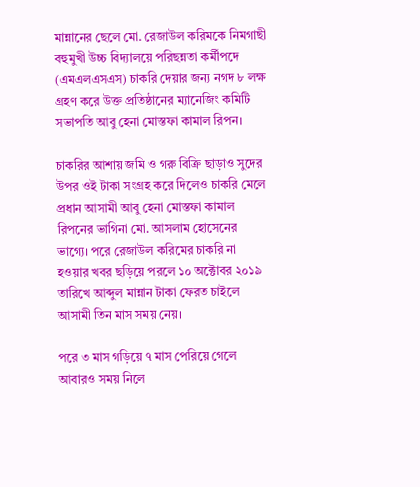মান্নানের ছেলে মো. রেজাউল করিমকে নিমগাছী বহুমুখী উচ্চ বিদ্যালয়ে পরিছন্নতা কর্মীপদে (এমএলএসএস) চাকরি দেয়ার জন্য নগদ ৮ লক্ষ গ্রহণ করে উক্ত প্রতিষ্ঠানের ম্যানেজিং কমিটি সভাপতি আবু হেনা মোস্তফা কামাল রিপন।

চাকরির আশায় জমি ও গরু বিক্রি ছাড়াও সুদের উপর ওই টাকা সংগ্রহ করে দিলেও চাকরি মেলে প্রধান আসামী আবু হেনা মোস্তফা কামাল রিপনের ভাগিনা মো. আসলাম হোসেনের ভাগ্যে। পরে রেজাউল করিমের চাকরি না হওয়ার খবর ছড়িয়ে পরলে ১০ অক্টোবর ২০১৯ তারিখে আব্দুল মান্নান টাকা ফেরত চাইলে আসামী তিন মাস সময় নেয়।

পরে ৩ মাস গড়িয়ে ৭ মাস পেরিয়ে গেলে আবারও সময় নিলে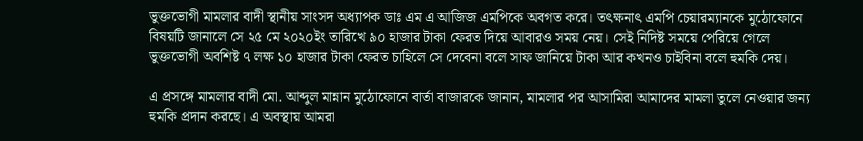ভুক্তভোগী মামলার বাদী স্থানীয় সাংসদ অধ্যাপক ডাঃ এম এ আজিজ এমপিকে অবগত করে। তৎক্ষনাৎ এমপি চেয়ারম্যানকে মুঠোফোনে বিষয়টি জানালে সে ২৫ মে ২০২০ইং তারিখে ৯০ হাজার টাকা ফেরত দিয়ে আবারও সময় নেয়। সেই নিদিষ্ট সময়ে পেরিয়ে গেলে ভুক্তভোগী অবশিষ্ট ৭ লক্ষ ১০ হাজার টাকা ফেরত চাহিলে সে দেবেনা বলে সাফ জানিয়ে টাকা আর কখনও চাইবিনা বলে হুমকি দেয়।

এ প্রসঙ্গে মামলার বাদী মো. আব্দুল মান্নান মুঠোফোনে বার্তা বাজারকে জানান, মামলার পর আসামিরা আমাদের মামলা তুলে নেওয়ার জন্য হুমকি প্রদান করছে। এ অবস্থায় আমরা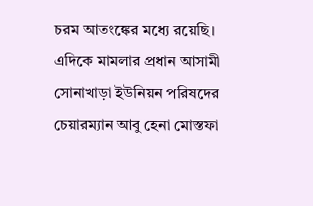চরম আতংঙ্কের মধ্যে রয়েছি। এদিকে মামলার প্রধান আসামী সোনাখাড়া ইউনিয়ন পরিষদের চেয়ারম্যান আবু হেনা মোস্তফা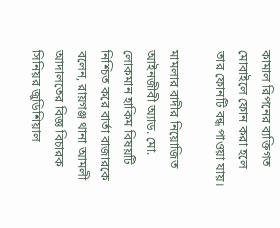কামাল রিপনের ব্যক্তিগত মোবাইলে ফোন করা হলে তার ফোনটি বন্ধ পাওয়া যায়।

মামলার বাদীর নিয়োজিত আইনজীবী অ্যাড. মো. লোকমান হাকিম বিষয়টি নিশ্চিত করে বার্তা বাজারকে বলেন, রায়গঞ্জ থানা আমলী আদালতের বিজ্ঞ বিচারক সিনিয়র জুডিশিয়াল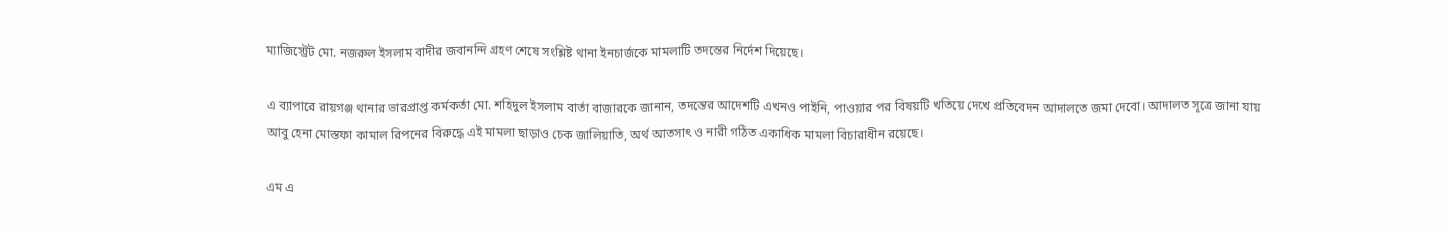ম্যাজিস্ট্রেট মো. নজরুল ইসলাম বাদীর জবানন্দি গ্রহণ শেষে সংশ্লিষ্ট থানা ইনচার্জকে মামলাটি তদন্তের নির্দেশ দিয়েছে।

এ ব্যাপারে রায়গঞ্জ থানার ভারপ্রাপ্ত কর্মকর্তা মো. শহিদুল ইসলাম বার্তা বাজারকে জানান, তদন্তের আদেশটি এখনও পাইনি, পাওয়ার পর বিষয়টি খতিয়ে দেখে প্রতিবেদন আদালতে জমা দেবো। আদালত সূত্রে জানা যায় আবু হেনা মোস্তফা কামাল রিপনের বিরুদ্ধে এই মামলা ছাড়াও চেক জালিয়াতি, অর্থ আতসাৎ ও নারী গঠিত একাধিক মামলা বিচারাধীন রয়েছে।

এম এ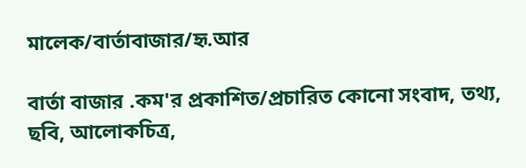মালেক/বার্তাবাজার/হৃ.আর

বার্তা বাজার .কম'র প্রকাশিত/প্রচারিত কোনো সংবাদ, তথ্য, ছবি, আলোকচিত্র,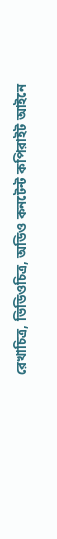রেখাচিত্র, ভিডিওচিত্র, অডিও কনটেন্ট কপিরাইট আইনে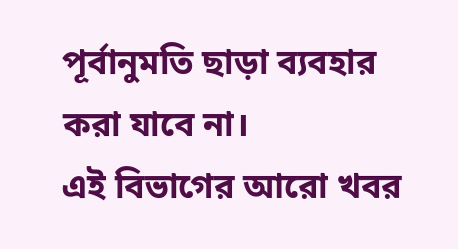পূর্বানুমতি ছাড়া ব্যবহার করা যাবে না।
এই বিভাগের আরো খবর